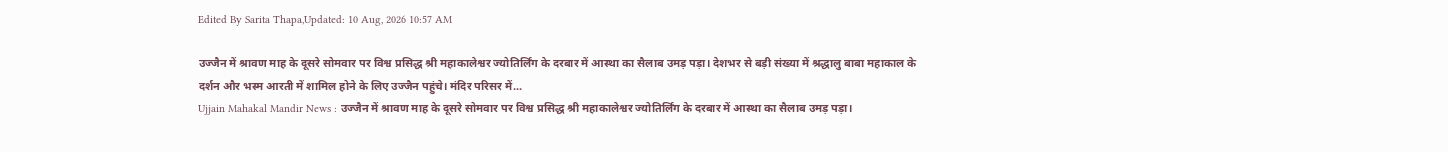Edited By Sarita Thapa,Updated: 10 Aug, 2026 10:57 AM

उज्जैन में श्रावण माह के दूसरे सोमवार पर विश्व प्रसिद्ध श्री महाकालेश्वर ज्योतिर्लिंग के दरबार में आस्था का सैलाब उमड़ पड़ा। देशभर से बड़ी संख्या में श्रद्धालु बाबा महाकाल के दर्शन और भस्म आरती में शामिल होने के लिए उज्जैन पहुंचे। मंदिर परिसर में...
Ujjain Mahakal Mandir News : उज्जैन में श्रावण माह के दूसरे सोमवार पर विश्व प्रसिद्ध श्री महाकालेश्वर ज्योतिर्लिंग के दरबार में आस्था का सैलाब उमड़ पड़ा।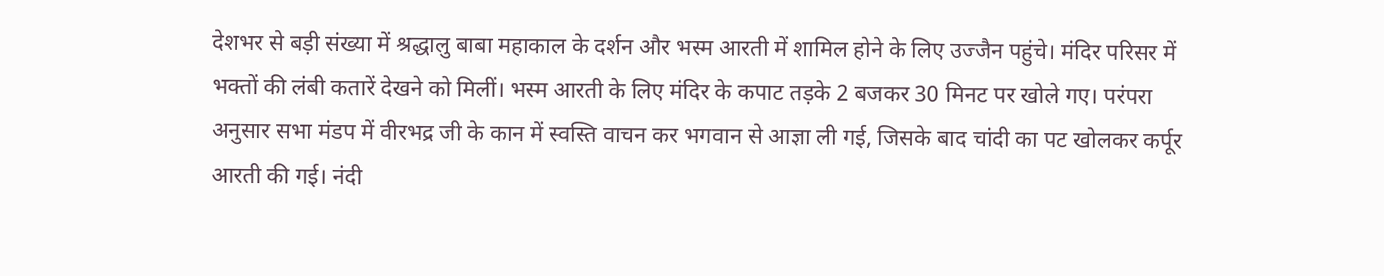देशभर से बड़ी संख्या में श्रद्धालु बाबा महाकाल के दर्शन और भस्म आरती में शामिल होने के लिए उज्जैन पहुंचे। मंदिर परिसर में भक्तों की लंबी कतारें देखने को मिलीं। भस्म आरती के लिए मंदिर के कपाट तड़के 2 बजकर 30 मिनट पर खोले गए। परंपरा अनुसार सभा मंडप में वीरभद्र जी के कान में स्वस्ति वाचन कर भगवान से आज्ञा ली गई, जिसके बाद चांदी का पट खोलकर कर्पूर आरती की गई। नंदी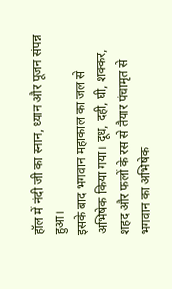हॉल में नंदी जी का स्नान, ध्यान और पूजन संपन्न हुआ।
इसके बाद भगवान महाकाल का जल से अभिषेक किया गया। दूध, दही, घी, शक्कर, शहद और फलों के रस से तैयार पंचामृत से भगवान का अभिषेक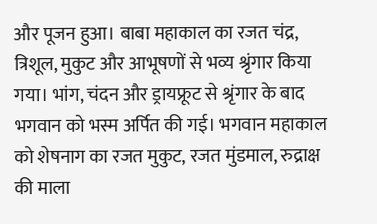और पूजन हुआ। बाबा महाकाल का रजत चंद्र, त्रिशूल, मुकुट और आभूषणों से भव्य श्रृंगार किया गया। भांग, चंदन और ड्रायफ्रूट से श्रृंगार के बाद भगवान को भस्म अर्पित की गई। भगवान महाकाल को शेषनाग का रजत मुकुट, रजत मुंडमाल, रुद्राक्ष की माला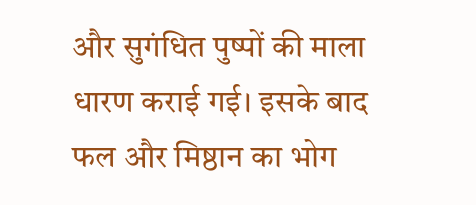और सुगंधित पुष्पों की माला धारण कराई गई। इसके बाद फल और मिष्ठान का भोग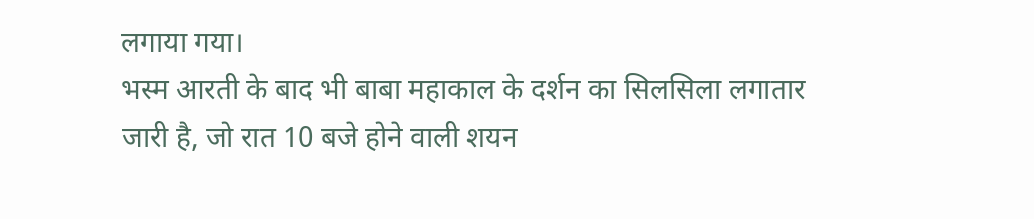लगाया गया।
भस्म आरती के बाद भी बाबा महाकाल के दर्शन का सिलसिला लगातार जारी है, जो रात 10 बजे होने वाली शयन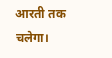आरती तक चलेगा।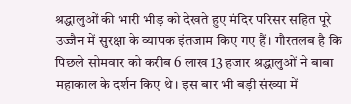श्रद्धालुओं की भारी भीड़ को देखते हुए मंदिर परिसर सहित पूरे उज्जैन में सुरक्षा के व्यापक इंतजाम किए गए हैं। गौरतलब है कि पिछले सोमवार को करीब 6 लाख 13 हजार श्रद्धालुओं ने बाबा महाकाल के दर्शन किए थे। इस बार भी बड़ी संख्या में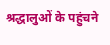श्रद्धालुओं के पहुंचने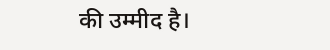की उम्मीद है।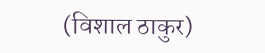(विशाल ठाकुर)